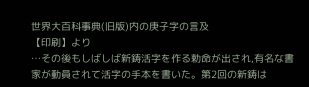世界大百科事典(旧版)内の庚子字の言及
【印刷】より
…その後もしばしば新鋳活字を作る勅命が出され,有名な書家が動員されて活字の手本を書いた。第2回の新鋳は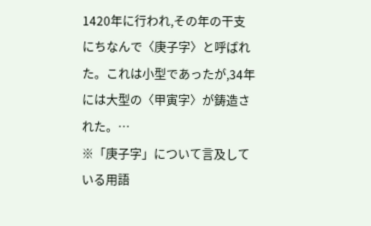1420年に行われ,その年の干支にちなんで〈庚子字〉と呼ばれた。これは小型であったが,34年には大型の〈甲寅字〉が鋳造された。…
※「庚子字」について言及している用語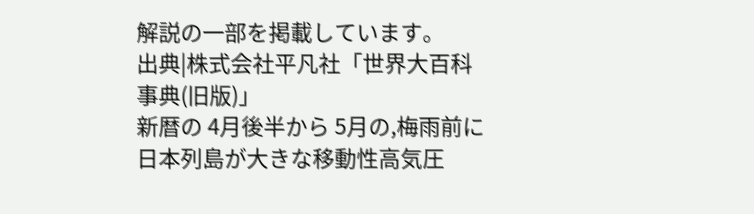解説の一部を掲載しています。
出典|株式会社平凡社「世界大百科事典(旧版)」
新暦の 4月後半から 5月の,梅雨前に日本列島が大きな移動性高気圧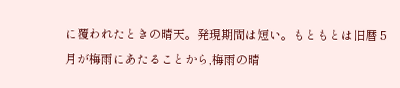に覆われたときの晴天。発現期間は短い。もともとは旧暦 5月が梅雨にあたることから,梅雨の晴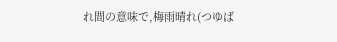れ間の意味で,梅雨晴れ(つゆば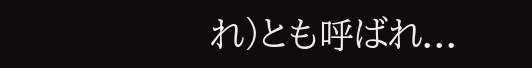れ)とも呼ばれ...